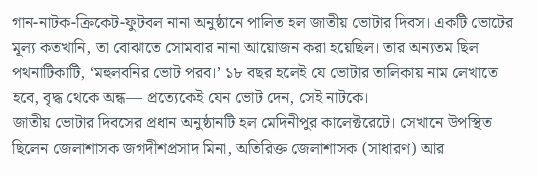গান-নাটক-ক্রিকেট-ফুটবল নানা অনুষ্ঠানে পালিত হল জাতীয় ভোটার দিবস। একটি ভোটের মূল্য কতখানি, তা বোঝাতে সোমবার নানা আয়োজন করা হয়েছিল। তার অন্যতম ছিল পথনাটিকাটি, ‘মহুলবনির ভোট পরব।’ ১৮ বছর হলেই যে ভোটার তালিকায় নাম লেখাতে হবে, বৃদ্ধ থেকে অন্ধ— প্রত্যেকেই যেন ভোট দেন, সেই নাটকে।
জাতীয় ভোটার দিবসের প্রধান অনুষ্ঠানটি হল মেদিনীপুর কালেক্টরেটে। সেখানে উপস্থিত ছিলেন জেলাশাসক জগদীশপ্রসাদ মিনা, অতিরিক্ত জেলাশাসক (সাধারণ) আর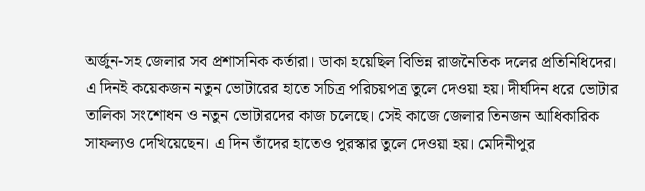অর্জুন-সহ জেলার সব প্রশাসনিক কর্তারা। ডাকা হয়েছিল বিভিন্ন রাজনৈতিক দলের প্রতিনিধিদের। এ দিনই কয়েকজন নতুন ভোটারের হাতে সচিত্র পরিচয়পত্র তুলে দেওয়া হয়। দীর্ঘদিন ধরে ভোটার তালিকা সংশোধন ও নতুন ভোটারদের কাজ চলেছে। সেই কাজে জেলার তিনজন আধিকারিক সাফল্যও দেখিয়েছেন। এ দিন তাঁদের হাতেও পুরস্কার তুলে দেওয়া হয়। মেদিনীপুর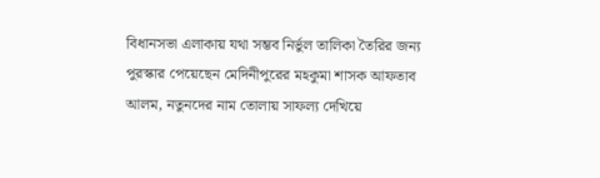বিধানসভা এলাকায় যথা সম্ভব নির্ভুল তালিকা তৈরির জন্য পুরস্কার পেয়েছেন মেদিনীপুরের মহকুমা শাসক আফতাব আলম, নতুনদের নাম তোলায় সাফল্য দেখিয়ে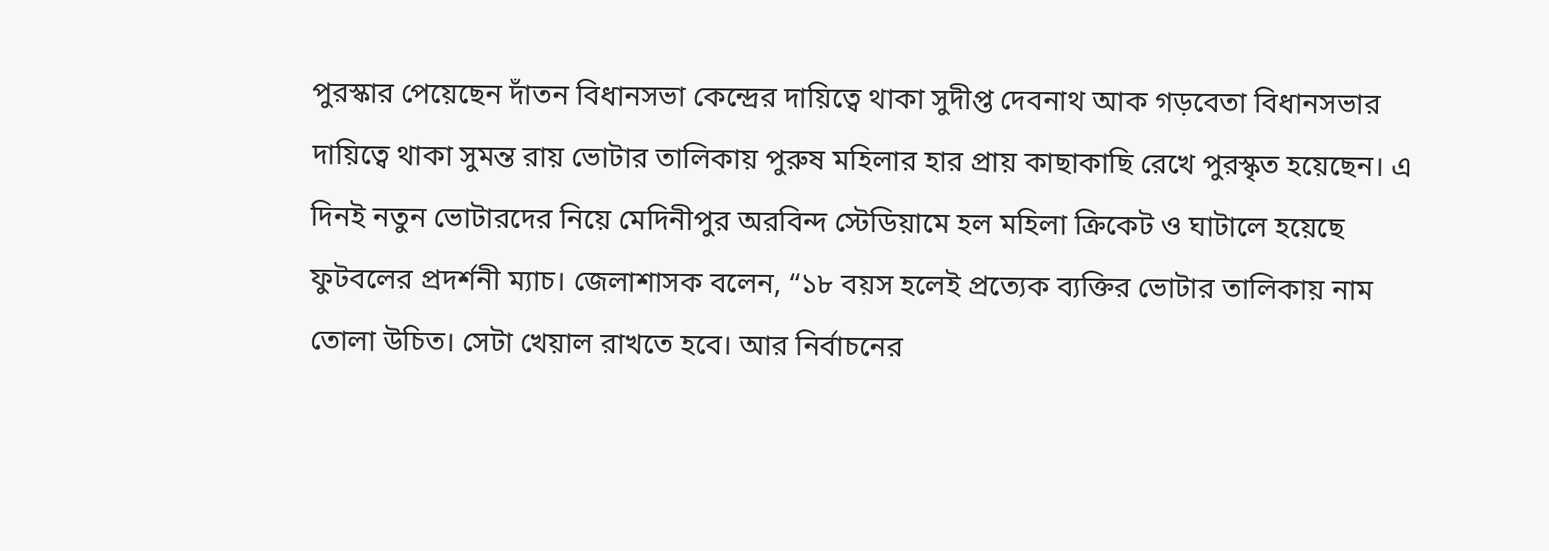পুরস্কার পেয়েছেন দাঁতন বিধানসভা কেন্দ্রের দায়িত্বে থাকা সুদীপ্ত দেবনাথ আক গড়বেতা বিধানসভার দায়িত্বে থাকা সুমন্ত রায় ভোটার তালিকায় পুরুষ মহিলার হার প্রায় কাছাকাছি রেখে পুরস্কৃত হয়েছেন। এ দিনই নতুন ভোটারদের নিয়ে মেদিনীপুর অরবিন্দ স্টেডিয়ামে হল মহিলা ক্রিকেট ও ঘাটালে হয়েছে ফুটবলের প্রদর্শনী ম্যাচ। জেলাশাসক বলেন, “১৮ বয়স হলেই প্রত্যেক ব্যক্তির ভোটার তালিকায় নাম তোলা উচিত। সেটা খেয়াল রাখতে হবে। আর নির্বাচনের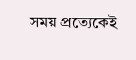সময় প্রত্যেকেই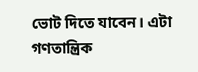ভোট দিতে যাবেন। এটা গণতান্ত্রিক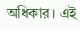অধিকার। এই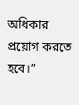অধিকার প্রয়োগ করতে হবে।”